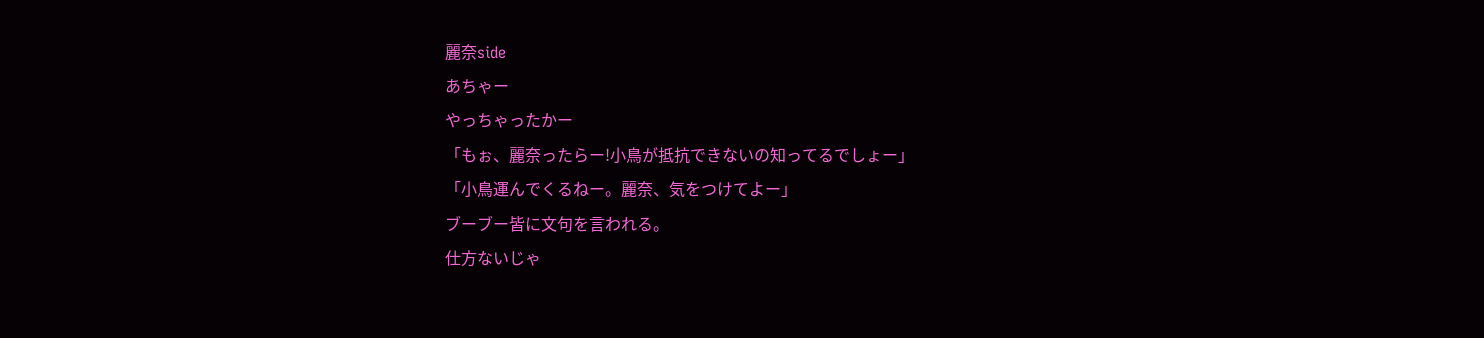麗奈side
あちゃー
やっちゃったかー
「もぉ、麗奈ったらー!小鳥が抵抗できないの知ってるでしょー」
「小鳥運んでくるねー。麗奈、気をつけてよー」
ブーブー皆に文句を言われる。
仕方ないじゃ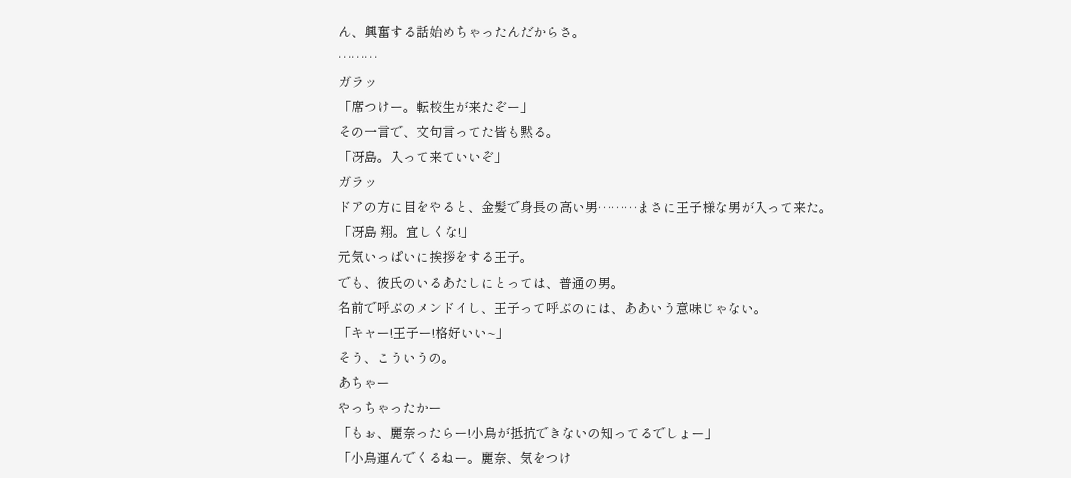ん、興奮する話始めちゃったんだからさ。
………
ガラッ
「席つけー。転校生が来たぞー」
その一言で、文句言ってた皆も黙る。
「冴島。入って来ていいぞ」
ガラッ
ドアの方に目をやると、金髪で身長の高い男………まさに王子様な男が入って来た。
「冴島 翔。宜しくな!」
元気いっぱいに挨拶をする王子。
でも、彼氏のいるあたしにとっては、普通の男。
名前で呼ぶのメンドイし、王子って呼ぶのには、ああいう意味じゃない。
「キャー!王子ー!格好いい~」
そう、こういうの。
あちゃー
やっちゃったかー
「もぉ、麗奈ったらー!小鳥が抵抗できないの知ってるでしょー」
「小鳥運んでくるねー。麗奈、気をつけ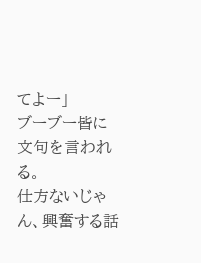てよー」
ブーブー皆に文句を言われる。
仕方ないじゃん、興奮する話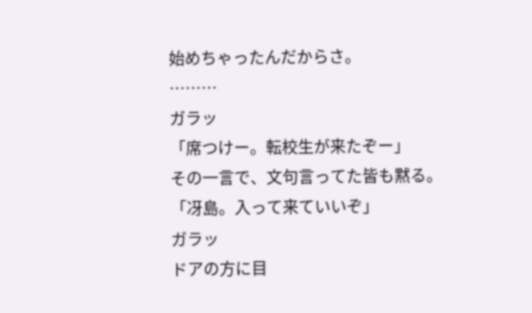始めちゃったんだからさ。
………
ガラッ
「席つけー。転校生が来たぞー」
その一言で、文句言ってた皆も黙る。
「冴島。入って来ていいぞ」
ガラッ
ドアの方に目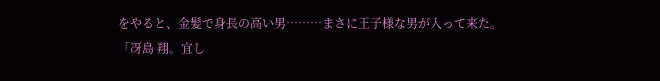をやると、金髪で身長の高い男………まさに王子様な男が入って来た。
「冴島 翔。宜し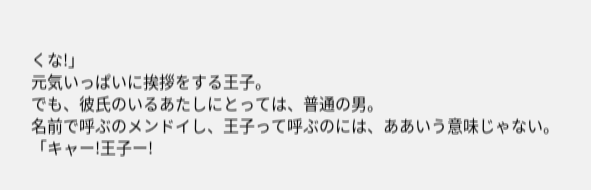くな!」
元気いっぱいに挨拶をする王子。
でも、彼氏のいるあたしにとっては、普通の男。
名前で呼ぶのメンドイし、王子って呼ぶのには、ああいう意味じゃない。
「キャー!王子ー!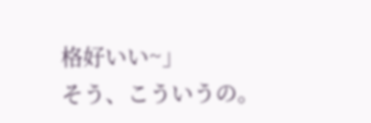格好いい~」
そう、こういうの。